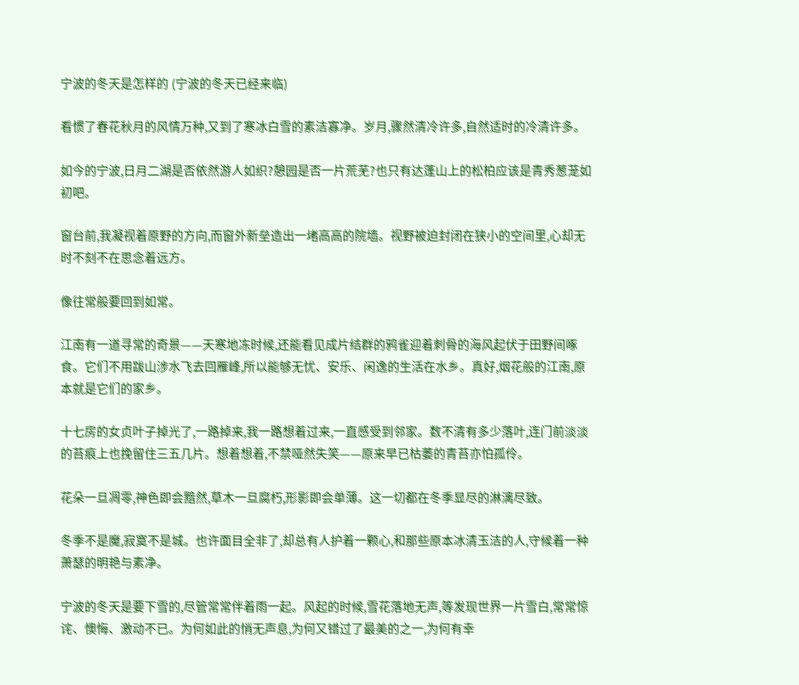宁波的冬天是怎样的 (宁波的冬天已经来临)

看惯了春花秋月的风情万种,又到了寒冰白雪的素洁寡净。岁月,骤然清冷许多,自然适时的冷清许多。

如今的宁波,日月二湖是否依然游人如织?憩园是否一片荒芜?也只有达蓬山上的松柏应该是青秀葱茏如初吧。

窗台前,我凝视着原野的方向,而窗外新垒造出一堵高高的院墙。视野被迫封闭在狭小的空间里,心却无时不刻不在思念着远方。

像往常般要回到如常。

江南有一道寻常的奇景——天寒地冻时候,还能看见成片结群的鸦雀迎着刺骨的海风起伏于田野间啄食。它们不用跋山涉水飞去回雁峰,所以能够无忧、安乐、闲逸的生活在水乡。真好,烟花般的江南,原本就是它们的家乡。

十七房的女贞叶子掉光了,一路掉来,我一路想着过来,一直感受到邻家。数不清有多少落叶,连门前淡淡的苔痕上也挽留住三五几片。想着想着,不禁哑然失笑——原来早已枯萎的青苔亦怕孤伶。

花朵一旦凋零,神色即会黯然,草木一旦腐朽,形影即会单薄。这一切都在冬季显尽的淋漓尽致。

冬季不是魔,寂寞不是城。也许面目全非了,却总有人护着一颗心,和那些原本冰清玉洁的人,守候着一种萧瑟的明艳与素净。

宁波的冬天是要下雪的,尽管常常伴着雨一起。风起的时候,雪花落地无声,等发现世界一片雪白,常常惊诧、懊悔、激动不已。为何如此的悄无声息,为何又错过了最美的之一,为何有幸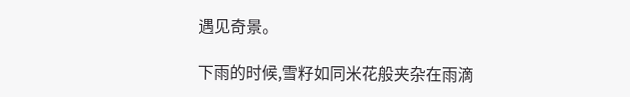遇见奇景。

下雨的时候,雪籽如同米花般夹杂在雨滴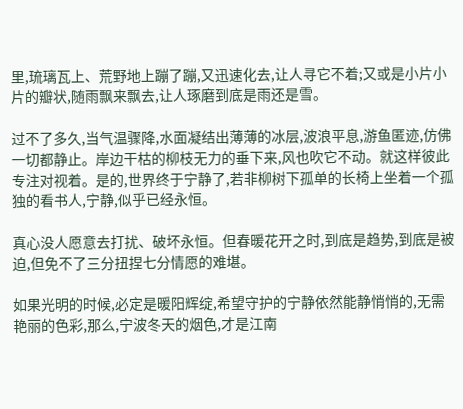里,琉璃瓦上、荒野地上蹦了蹦,又迅速化去,让人寻它不着;又或是小片小片的瓣状,随雨飘来飘去,让人琢磨到底是雨还是雪。

过不了多久,当气温骤降,水面凝结出薄薄的冰层,波浪平息,游鱼匿迹,仿佛一切都静止。岸边干枯的柳枝无力的垂下来,风也吹它不动。就这样彼此专注对视着。是的,世界终于宁静了,若非柳树下孤单的长椅上坐着一个孤独的看书人,宁静,似乎已经永恒。

真心没人愿意去打扰、破坏永恒。但春暖花开之时,到底是趋势,到底是被迫,但免不了三分扭捏七分情愿的难堪。

如果光明的时候,必定是暖阳辉绽,希望守护的宁静依然能静悄悄的,无需艳丽的色彩,那么,宁波冬天的烟色,才是江南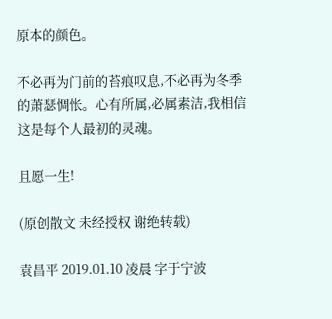原本的颜色。

不必再为门前的苔痕叹息,不必再为冬季的萧瑟惆怅。心有所属,必属素洁,我相信这是每个人最初的灵魂。

且愿一生!

(原创散文 未经授权 谢绝转载)

袁昌平 2019.01.10 凌晨 字于宁波